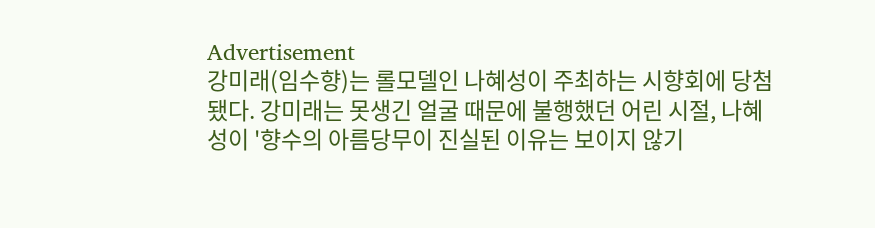Advertisement
강미래(임수향)는 롤모델인 나혜성이 주최하는 시향회에 당첨됐다. 강미래는 못생긴 얼굴 때문에 불행했던 어린 시절, 나혜성이 '향수의 아름당무이 진실된 이유는 보이지 않기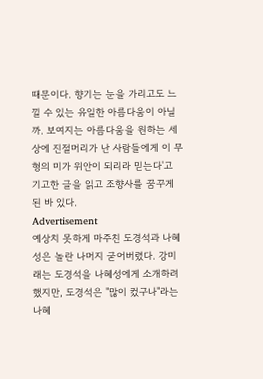때문이다. 향기는 눈을 가리고도 느낄 수 있는 유일한 아름다움이 아닐까. 보여지는 아름다움을 원하는 세상에 진절머리가 난 사람들에게 이 무형의 미가 위안이 되리라 믿는다'고 기고한 글을 읽고 조향사를 꿈꾸게 된 바 있다.
Advertisement
예상치 못하게 마주친 도경석과 나혜성은 놀란 나머지 굳어버렸다. 강미래는 도경석을 나혜성에게 소개하려 했지만, 도경석은 "많이 컸구나"라는 나혜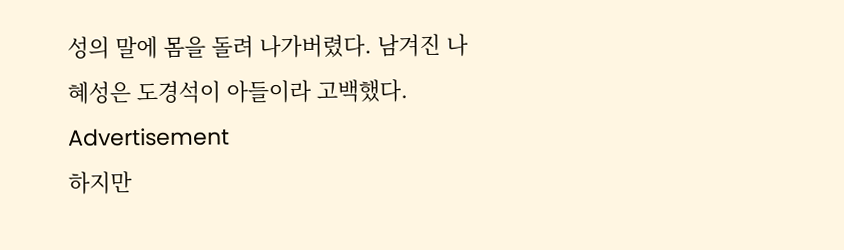성의 말에 몸을 돌려 나가버렸다. 남겨진 나혜성은 도경석이 아들이라 고백했다.
Advertisement
하지만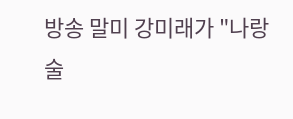방송 말미 강미래가 "나랑 술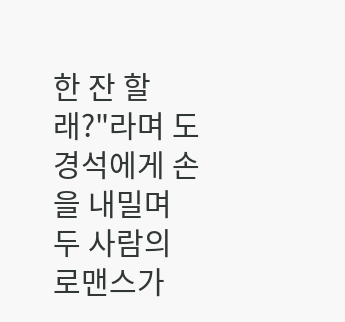한 잔 할래?"라며 도경석에게 손을 내밀며 두 사람의 로맨스가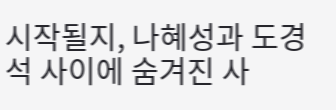시작될지, 나혜성과 도경석 사이에 숨겨진 사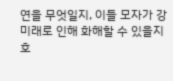연을 무엇일지, 이들 모자가 강미래로 인해 화해할 수 있을지 호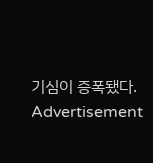기심이 증폭됐다.
Advertisement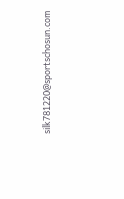silk781220@sportschosun.com